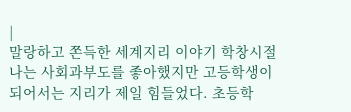|
말랑하고 쫀득한 세계지리 이야기 학창시절 나는 사회과부도를 좋아했지만 고등학생이 되어서는 지리가 제일 힘들었다. 초등학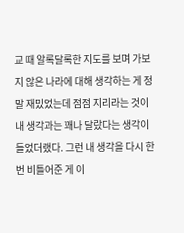교 때 알록달록한 지도를 보며 가보지 않은 나라에 대해 생각하는 게 정말 재밌었는데 점점 지리라는 것이 내 생각과는 꽤나 달랐다는 생각이 들었더랬다. 그런 내 생각을 다시 한 번 비틀어준 게 이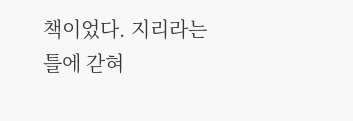책이었다. 지리라는 틀에 갇혀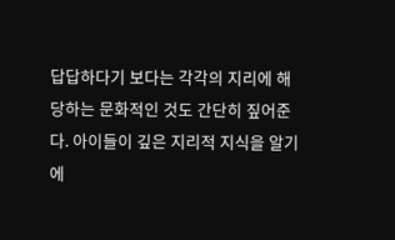답답하다기 보다는 각각의 지리에 해당하는 문화적인 것도 간단히 짚어준다. 아이들이 깊은 지리적 지식을 알기에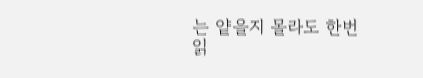는 얕을지 몰라도 한번 읽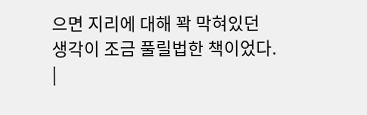으면 지리에 대해 꽉 막혀있던 생각이 조금 풀릴법한 책이었다. |